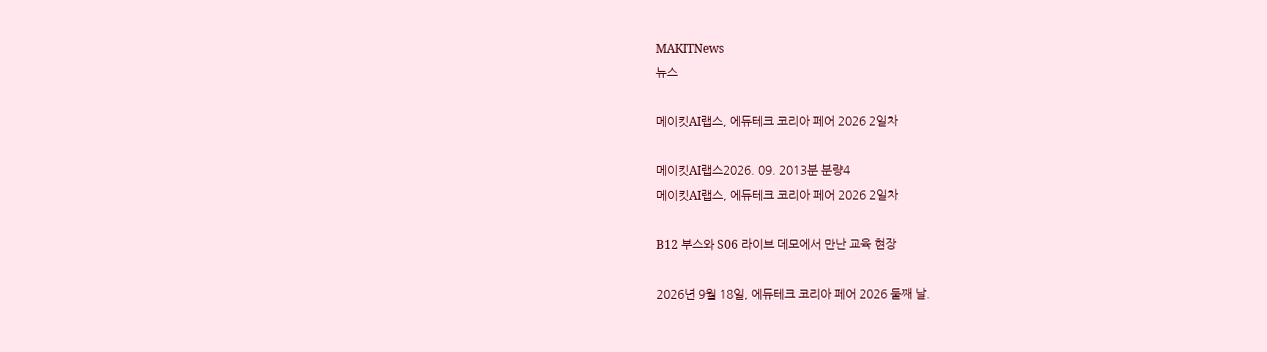MAKITNews
뉴스

메이킷AI랩스, 에듀테크 코리아 페어 2026 2일차

메이킷AI랩스2026. 09. 2013분 분량4
메이킷AI랩스, 에듀테크 코리아 페어 2026 2일차

B12 부스와 S06 라이브 데모에서 만난 교육 현장

2026년 9월 18일, 에듀테크 코리아 페어 2026 둘째 날.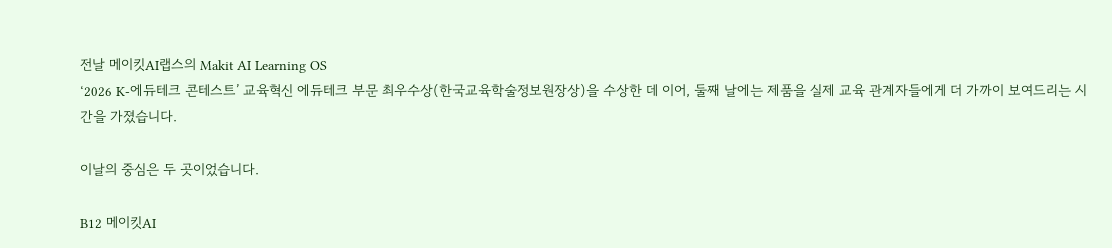전날 메이킷AI랩스의 Makit AI Learning OS
‘2026 K-에듀테크 콘테스트’ 교육혁신 에듀테크 부문 최우수상(한국교육학술정보원장상)을 수상한 데 이어, 둘째 날에는 제품을 실제 교육 관계자들에게 더 가까이 보여드리는 시간을 가졌습니다.

이날의 중심은 두 곳이었습니다.

B12 메이킷AI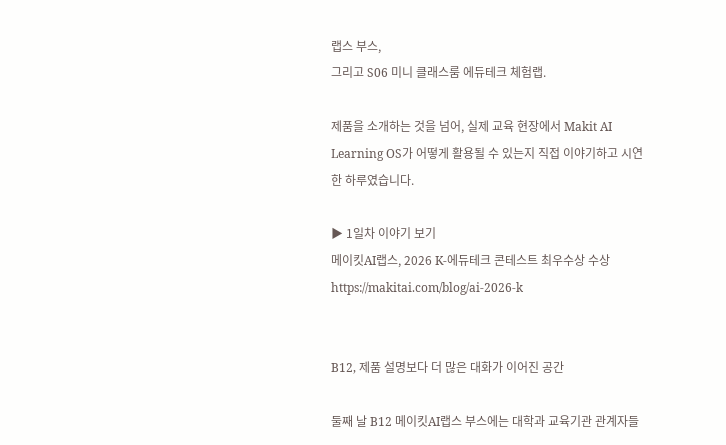랩스 부스,
그리고 S06 미니 클래스룸 에듀테크 체험랩.

제품을 소개하는 것을 넘어, 실제 교육 현장에서 Makit AI Learning OS가 어떻게 활용될 수 있는지 직접 이야기하고 시연한 하루였습니다.

▶ 1일차 이야기 보기
메이킷AI랩스, 2026 K-에듀테크 콘테스트 최우수상 수상
https://makitai.com/blog/ai-2026-k


B12, 제품 설명보다 더 많은 대화가 이어진 공간

둘째 날 B12 메이킷AI랩스 부스에는 대학과 교육기관 관계자들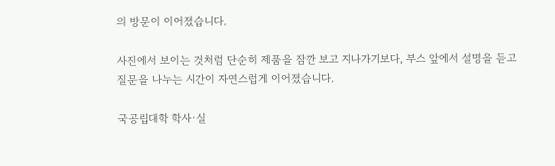의 방문이 이어졌습니다.

사진에서 보이는 것처럼 단순히 제품을 잠깐 보고 지나가기보다, 부스 앞에서 설명을 듣고 질문을 나누는 시간이 자연스럽게 이어졌습니다.

국공립대학 학사·실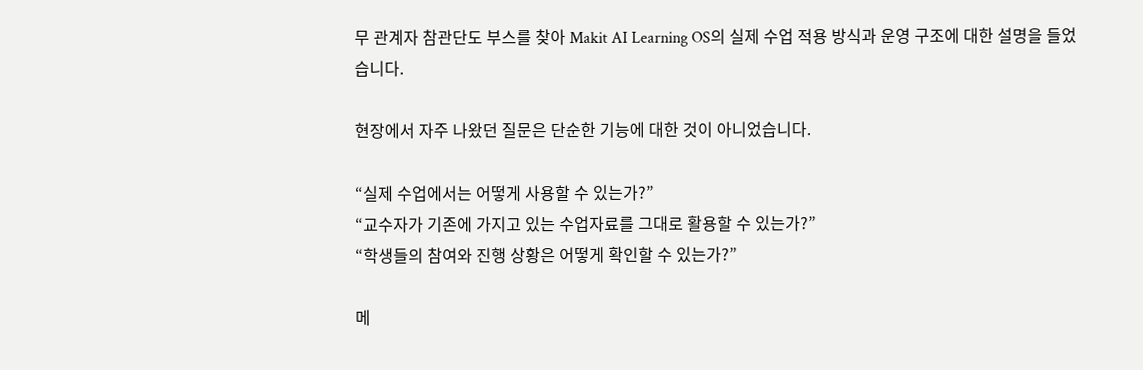무 관계자 참관단도 부스를 찾아 Makit AI Learning OS의 실제 수업 적용 방식과 운영 구조에 대한 설명을 들었습니다.

현장에서 자주 나왔던 질문은 단순한 기능에 대한 것이 아니었습니다.

“실제 수업에서는 어떻게 사용할 수 있는가?”
“교수자가 기존에 가지고 있는 수업자료를 그대로 활용할 수 있는가?”
“학생들의 참여와 진행 상황은 어떻게 확인할 수 있는가?”

메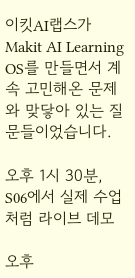이킷AI랩스가 Makit AI Learning OS를 만들면서 계속 고민해온 문제와 맞닿아 있는 질문들이었습니다.

오후 1시 30분, S06에서 실제 수업처럼 라이브 데모

오후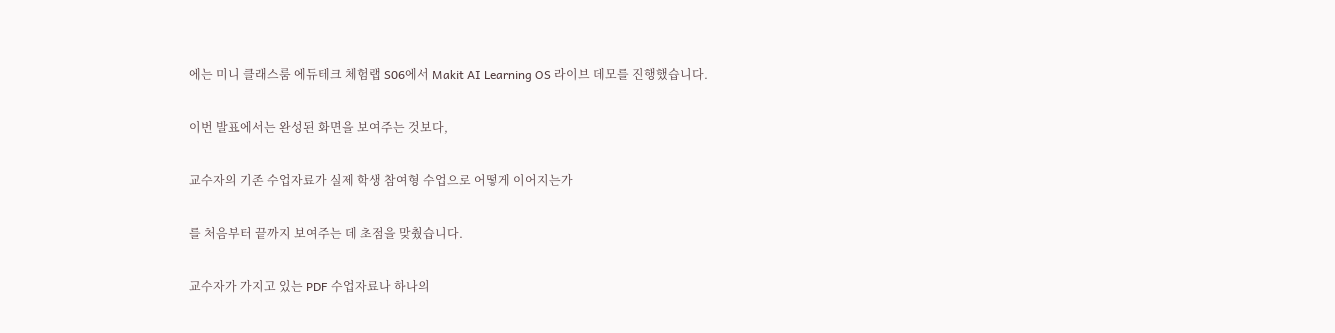에는 미니 클래스룸 에듀테크 체험랩 S06에서 Makit AI Learning OS 라이브 데모를 진행했습니다.

이번 발표에서는 완성된 화면을 보여주는 것보다,

교수자의 기존 수업자료가 실제 학생 참여형 수업으로 어떻게 이어지는가

를 처음부터 끝까지 보여주는 데 초점을 맞췄습니다.

교수자가 가지고 있는 PDF 수업자료나 하나의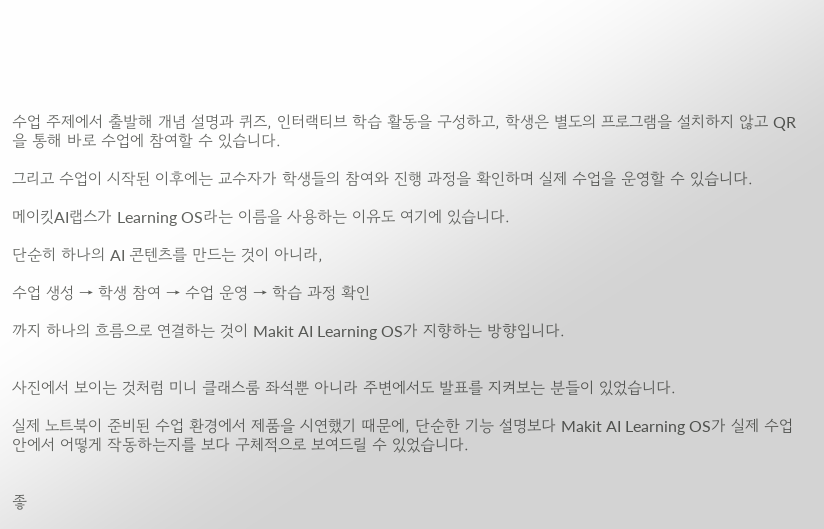수업 주제에서 출발해 개념 설명과 퀴즈, 인터랙티브 학습 활동을 구성하고, 학생은 별도의 프로그램을 설치하지 않고 QR을 통해 바로 수업에 참여할 수 있습니다.

그리고 수업이 시작된 이후에는 교수자가 학생들의 참여와 진행 과정을 확인하며 실제 수업을 운영할 수 있습니다.

메이킷AI랩스가 Learning OS라는 이름을 사용하는 이유도 여기에 있습니다.

단순히 하나의 AI 콘텐츠를 만드는 것이 아니라,

수업 생성 → 학생 참여 → 수업 운영 → 학습 과정 확인

까지 하나의 흐름으로 연결하는 것이 Makit AI Learning OS가 지향하는 방향입니다.


사진에서 보이는 것처럼 미니 클래스룸 좌석뿐 아니라 주변에서도 발표를 지켜보는 분들이 있었습니다.

실제 노트북이 준비된 수업 환경에서 제품을 시연했기 때문에, 단순한 기능 설명보다 Makit AI Learning OS가 실제 수업 안에서 어떻게 작동하는지를 보다 구체적으로 보여드릴 수 있었습니다.


좋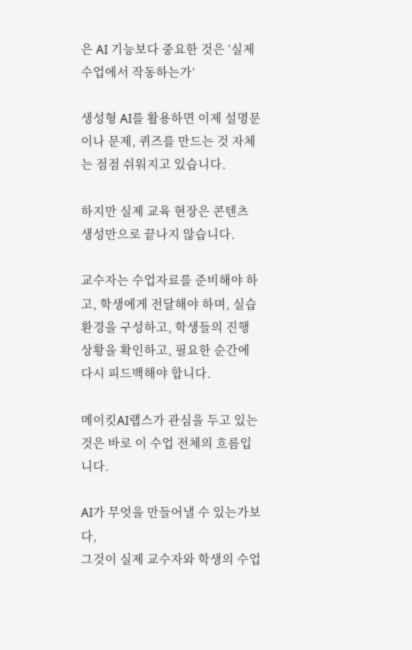은 AI 기능보다 중요한 것은 ‘실제 수업에서 작동하는가’

생성형 AI를 활용하면 이제 설명문이나 문제, 퀴즈를 만드는 것 자체는 점점 쉬워지고 있습니다.

하지만 실제 교육 현장은 콘텐츠 생성만으로 끝나지 않습니다.

교수자는 수업자료를 준비해야 하고, 학생에게 전달해야 하며, 실습 환경을 구성하고, 학생들의 진행 상황을 확인하고, 필요한 순간에 다시 피드백해야 합니다.

메이킷AI랩스가 관심을 두고 있는 것은 바로 이 수업 전체의 흐름입니다.

AI가 무엇을 만들어낼 수 있는가보다,
그것이 실제 교수자와 학생의 수업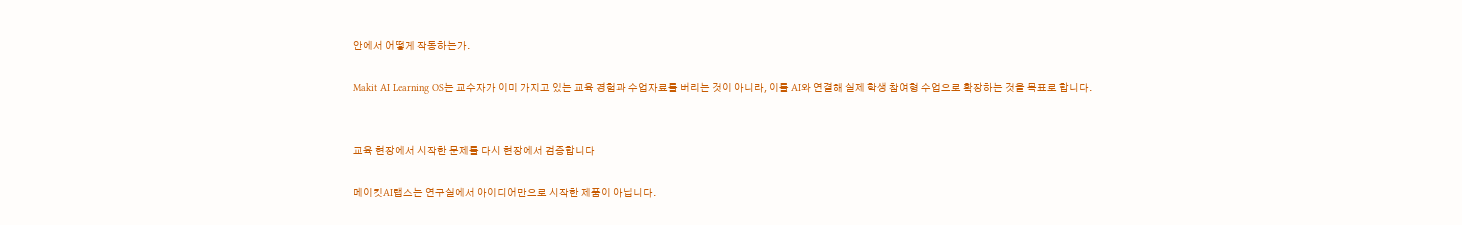안에서 어떻게 작동하는가.

Makit AI Learning OS는 교수자가 이미 가지고 있는 교육 경험과 수업자료를 버리는 것이 아니라, 이를 AI와 연결해 실제 학생 참여형 수업으로 확장하는 것을 목표로 합니다.


교육 현장에서 시작한 문제를 다시 현장에서 검증합니다

메이킷AI랩스는 연구실에서 아이디어만으로 시작한 제품이 아닙니다.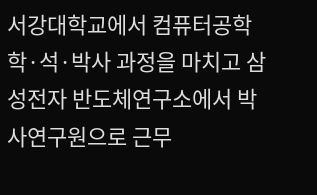서강대학교에서 컴퓨터공학 학·석·박사 과정을 마치고 삼성전자 반도체연구소에서 박사연구원으로 근무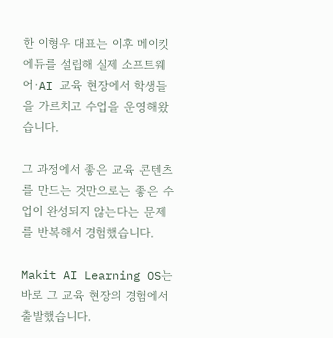한 이형우 대표는 이후 메이킷에듀를 설립해 실제 소프트웨어·AI 교육 현장에서 학생들을 가르치고 수업을 운영해왔습니다.

그 과정에서 좋은 교육 콘텐츠를 만드는 것만으로는 좋은 수업이 완성되지 않는다는 문제를 반복해서 경험했습니다.

Makit AI Learning OS는 바로 그 교육 현장의 경험에서 출발했습니다.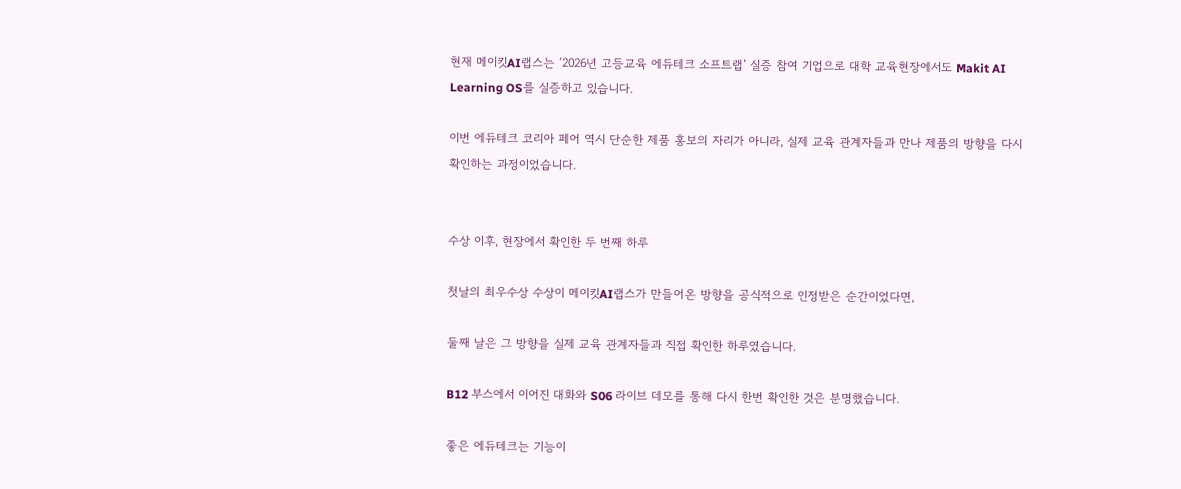현재 메이킷AI랩스는 ‘2026년 고등교육 에듀테크 소프트랩’ 실증 참여 기업으로 대학 교육현장에서도 Makit AI Learning OS를 실증하고 있습니다.

이번 에듀테크 코리아 페어 역시 단순한 제품 홍보의 자리가 아니라, 실제 교육 관계자들과 만나 제품의 방향을 다시 확인하는 과정이었습니다.


수상 이후, 현장에서 확인한 두 번째 하루

첫날의 최우수상 수상이 메이킷AI랩스가 만들어온 방향을 공식적으로 인정받은 순간이었다면,

둘째 날은 그 방향을 실제 교육 관계자들과 직접 확인한 하루였습니다.

B12 부스에서 이어진 대화와 S06 라이브 데모를 통해 다시 한번 확인한 것은 분명했습니다.

좋은 에듀테크는 기능이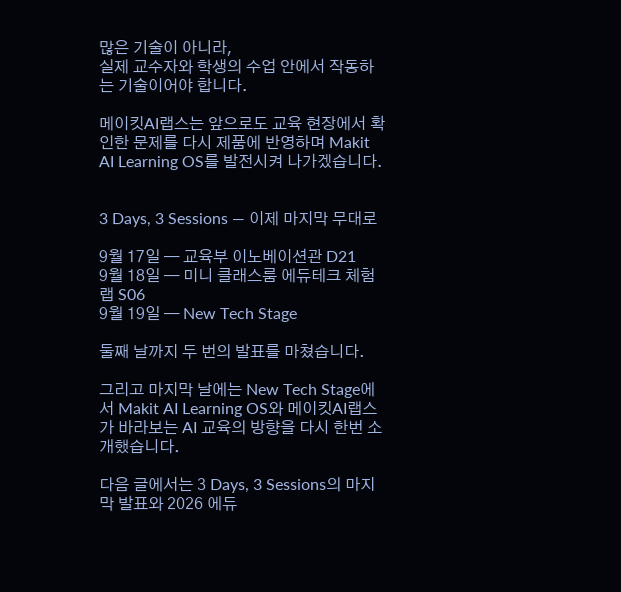많은 기술이 아니라,
실제 교수자와 학생의 수업 안에서 작동하는 기술이어야 합니다.

메이킷AI랩스는 앞으로도 교육 현장에서 확인한 문제를 다시 제품에 반영하며 Makit AI Learning OS를 발전시켜 나가겠습니다.


3 Days, 3 Sessions — 이제 마지막 무대로

9월 17일 — 교육부 이노베이션관 D21
9월 18일 — 미니 클래스룸 에듀테크 체험랩 S06
9월 19일 — New Tech Stage

둘째 날까지 두 번의 발표를 마쳤습니다.

그리고 마지막 날에는 New Tech Stage에서 Makit AI Learning OS와 메이킷AI랩스가 바라보는 AI 교육의 방향을 다시 한번 소개했습니다.

다음 글에서는 3 Days, 3 Sessions의 마지막 발표와 2026 에듀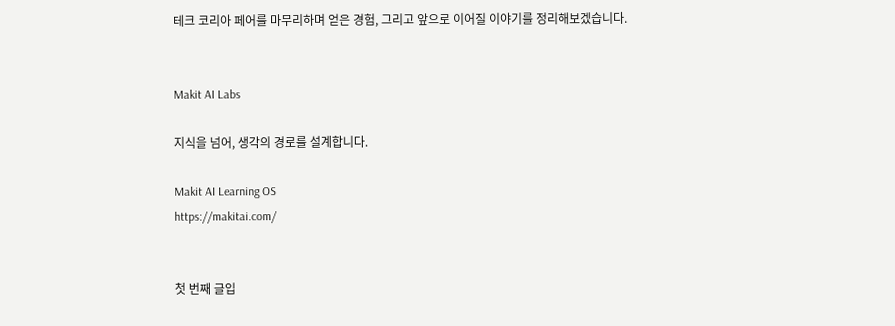테크 코리아 페어를 마무리하며 얻은 경험, 그리고 앞으로 이어질 이야기를 정리해보겠습니다.


Makit AI Labs

지식을 넘어, 생각의 경로를 설계합니다.

Makit AI Learning OS
https://makitai.com/


첫 번째 글입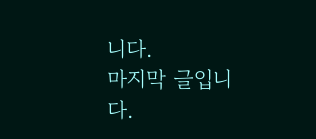니다.
마지막 글입니다.